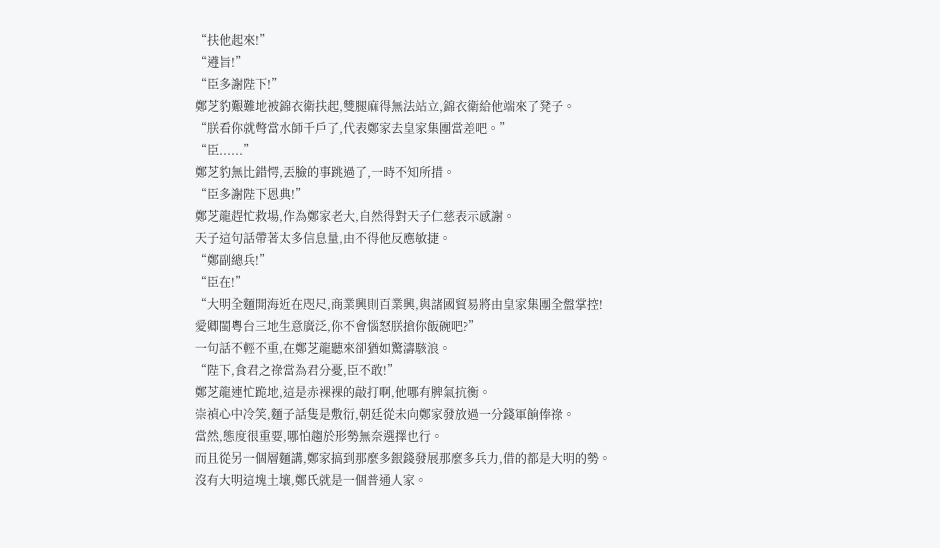“扶他起來!”
“遵旨!”
“臣多謝陛下!”
鄭芝豹艱難地被錦衣衛扶起,雙腿麻得無法站立,錦衣衛給他端來了凳子。
“朕看你就彆當水師千戶了,代表鄭家去皇家集團當差吧。”
“臣......”
鄭芝豹無比錯愕,丟臉的事跳過了,一時不知所措。
“臣多謝陛下恩典!”
鄭芝龍趕忙救場,作為鄭家老大,自然得對天子仁慈表示感謝。
天子這句話帶著太多信息量,由不得他反應敏捷。
“鄭副總兵!”
“臣在!”
“大明全麵開海近在咫尺,商業興則百業興,與諸國貿易將由皇家集團全盤掌控!
愛卿閩粵台三地生意廣泛,你不會惱怒朕搶你飯碗吧?”
一句話不輕不重,在鄭芝龍聽來卻猶如驚濤駭浪。
“陛下,食君之祿當為君分憂,臣不敢!”
鄭芝龍連忙跪地,這是赤裸裸的敲打啊,他哪有脾氣抗衡。
崇禎心中冷笑,麵子話隻是敷衍,朝廷從未向鄭家發放過一分錢軍餉俸祿。
當然,態度很重要,哪怕趨於形勢無奈選擇也行。
而且從另一個層麵講,鄭家搞到那麼多銀錢發展那麼多兵力,借的都是大明的勢。
沒有大明這塊土壤,鄭氏就是一個普通人家。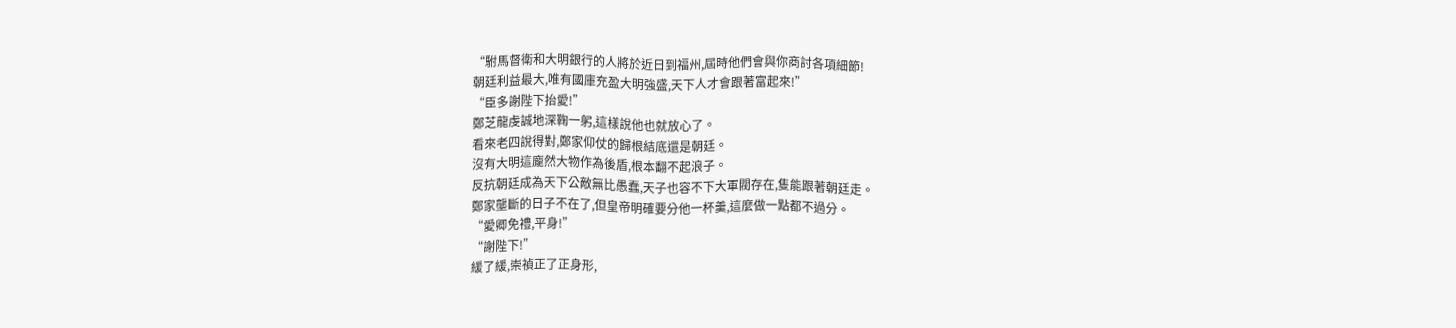“駙馬督衛和大明銀行的人將於近日到福州,屆時他們會與你商討各項細節!
朝廷利益最大,唯有國庫充盈大明強盛,天下人才會跟著富起來!”
“臣多謝陛下抬愛!”
鄭芝龍虔誠地深鞠一躬,這樣說他也就放心了。
看來老四說得對,鄭家仰仗的歸根結底還是朝廷。
沒有大明這龐然大物作為後盾,根本翻不起浪子。
反抗朝廷成為天下公敵無比愚蠢,天子也容不下大軍閥存在,隻能跟著朝廷走。
鄭家壟斷的日子不在了,但皇帝明確要分他一杯羹,這麼做一點都不過分。
“愛卿免禮,平身!”
“謝陛下!”
緩了緩,崇禎正了正身形,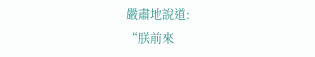嚴肅地說道:
“朕前來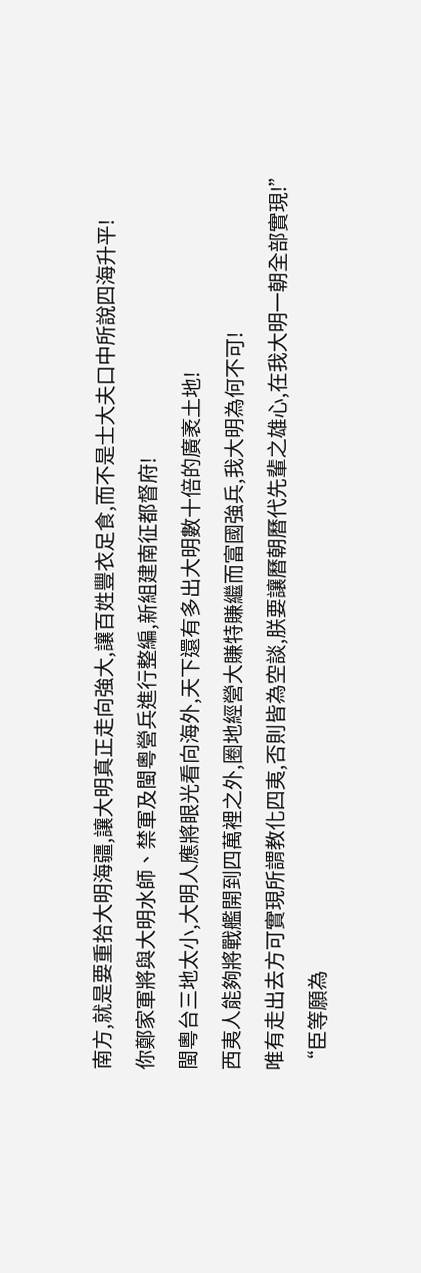南方,就是要重拾大明海疆,讓大明真正走向強大,讓百姓豐衣足食,而不是士大夫口中所說四海升平!
你鄭家軍將與大明水師、禁軍及閩粵營兵進行整編,新組建南征都督府!
閩粵台三地太小,大明人應將眼光看向海外,天下還有多出大明數十倍的廣袤土地!
西夷人能夠將戰艦開到四萬裡之外,圈地經營大賺特賺繼而富國強兵,我大明為何不可!
唯有走出去方可實現所謂教化四夷,否則皆為空談,朕要讓曆朝曆代先輩之雄心,在我大明一朝全部實現!”
“臣等願為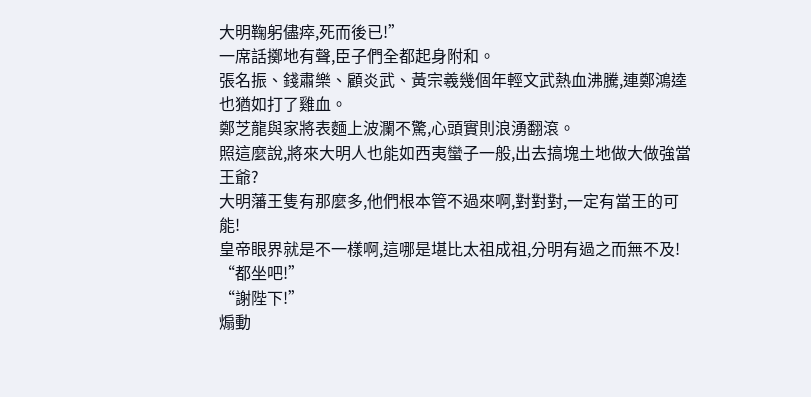大明鞠躬儘瘁,死而後已!”
一席話擲地有聲,臣子們全都起身附和。
張名振、錢肅樂、顧炎武、黃宗羲幾個年輕文武熱血沸騰,連鄭鴻逵也猶如打了雞血。
鄭芝龍與家將表麵上波瀾不驚,心頭實則浪湧翻滾。
照這麼說,將來大明人也能如西夷蠻子一般,出去搞塊土地做大做強當王爺?
大明藩王隻有那麼多,他們根本管不過來啊,對對對,一定有當王的可能!
皇帝眼界就是不一樣啊,這哪是堪比太祖成祖,分明有過之而無不及!
“都坐吧!”
“謝陛下!”
煽動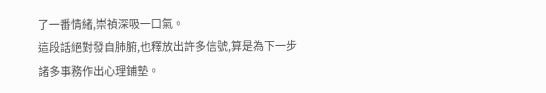了一番情緒,崇禎深吸一口氣。
這段話絕對發自肺腑,也釋放出許多信號,算是為下一步諸多事務作出心理鋪墊。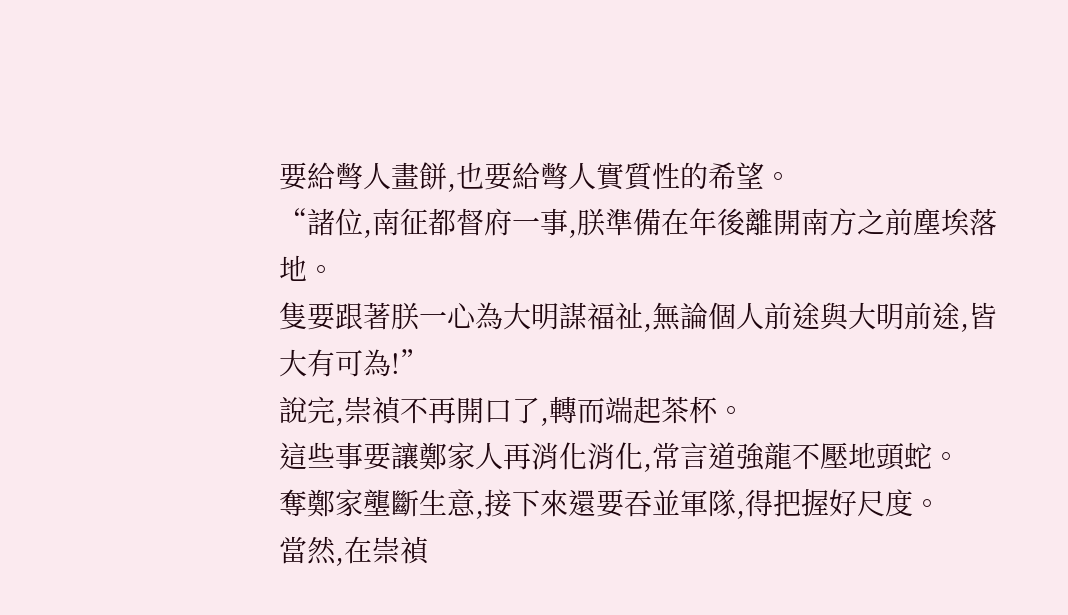要給彆人畫餅,也要給彆人實質性的希望。
“諸位,南征都督府一事,朕準備在年後離開南方之前塵埃落地。
隻要跟著朕一心為大明謀福祉,無論個人前途與大明前途,皆大有可為!”
說完,崇禎不再開口了,轉而端起茶杯。
這些事要讓鄭家人再消化消化,常言道強龍不壓地頭蛇。
奪鄭家壟斷生意,接下來還要吞並軍隊,得把握好尺度。
當然,在崇禎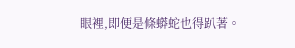眼裡,即便是條蟒蛇也得趴著。